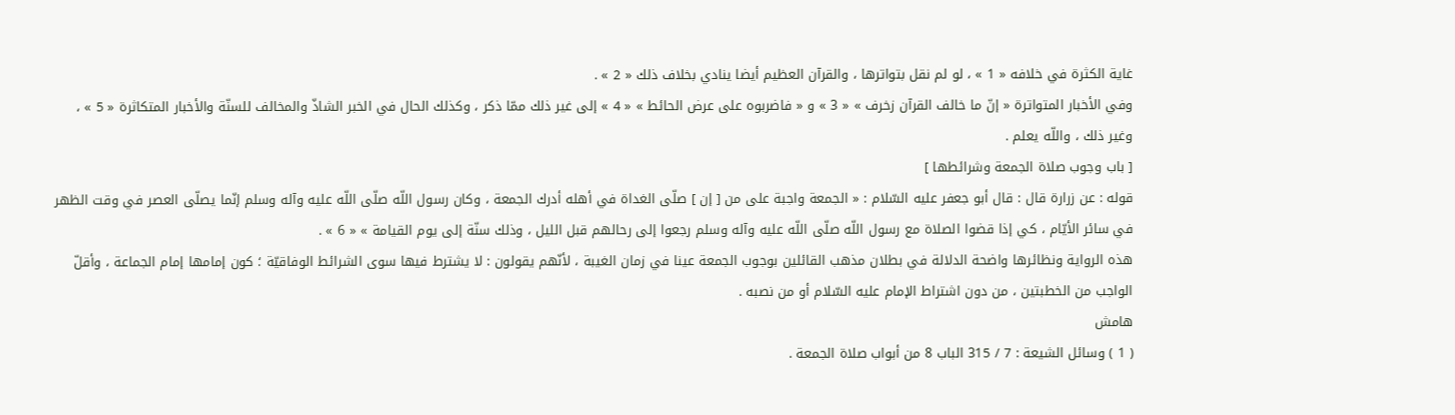غاية الكثرة في خلافه « 1 » ، لو لم نقل بتواترها ، والقرآن العظيم أيضا ينادي بخلاف ذلك « 2 » .
وفي الأخبار المتواترة « إنّ ما خالف القرآن زخرف » « 3 » و « فاضربوه على عرض الحائط » « 4 » إلى غير ذلك ممّا ذكر ، وكذلك الحال في الخبر الشاذّ والمخالف للسنّة والأخبار المتكاثرة « 5 » ، وغير ذلك ، واللّه يعلم .
[ باب وجوب صلاة الجمعة وشرائطها ]
قوله : عن زرارة قال : قال أبو جعفر عليه السّلام : « الجمعة واجبة على من [ إن ] صلّى الغداة في أهله أدرك الجمعة ، وكان رسول اللّه صلّى اللّه عليه وآله وسلم إنّما يصلّى العصر في وقت الظهر في سائر الأيّام ، كي إذا قضوا الصلاة مع رسول اللّه صلّى اللّه عليه وآله وسلم رجعوا إلى رحالهم قبل الليل ، وذلك سنّة إلى يوم القيامة » « 6 » .
هذه الرواية ونظائرها واضحة الدلالة في بطلان مذهب القائلين بوجوب الجمعة عينا في زمان الغيبة ، لأنّهم يقولون : لا يشترط فيها سوى الشرائط الوفاقيّة ؛ كون إمامها إمام الجماعة ، وأقلّ الواجب من الخطبتين ، من دون اشتراط الإمام عليه السّلام أو من نصبه .
هامش
( 1 ) وسائل الشيعة : 7 / 315 الباب 8 من أبواب صلاة الجمعة .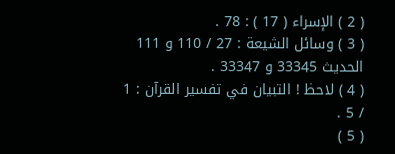( 2 ) الإسراء ( 17 ) : 78 .
( 3 ) وسائل الشيعة : 27 / 110 و 111 الحديث 33345 و 33347 .
( 4 ) لاحظ ! التبيان في تفسير القرآن : 1 / 5 .
( 5 )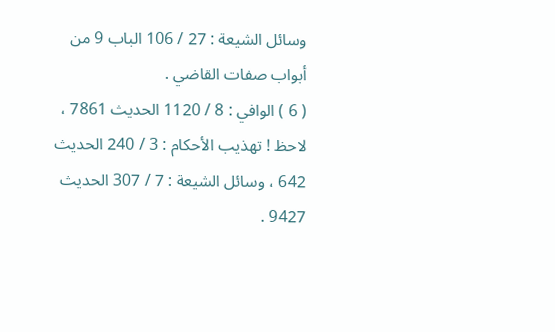وسائل الشيعة : 27 / 106 الباب 9 من أبواب صفات القاضي .
( 6 ) الوافي : 8 / 1120 الحديث 7861 ، لاحظ ! تهذيب الأحكام : 3 / 240 الحديث 642 ، وسائل الشيعة : 7 / 307 الحديث 9427 .